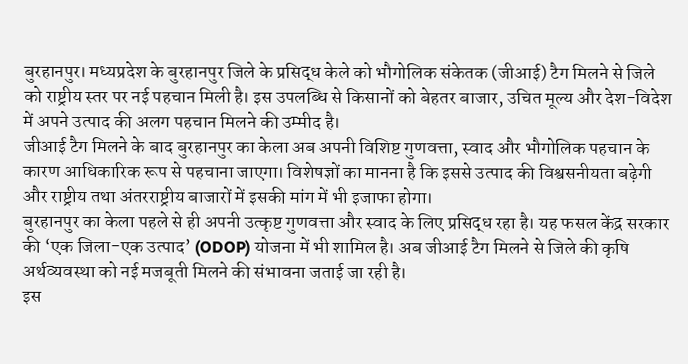बुरहानपुर। मध्यप्रदेश के बुरहानपुर जिले के प्रसिद्ध केले को भौगोलिक संकेतक (जीआई) टैग मिलने से जिले को राष्ट्रीय स्तर पर नई पहचान मिली है। इस उपलब्धि से किसानों को बेहतर बाजार, उचित मूल्य और देश-विदेश में अपने उत्पाद की अलग पहचान मिलने की उम्मीद है।
जीआई टैग मिलने के बाद बुरहानपुर का केला अब अपनी विशिष्ट गुणवत्ता, स्वाद और भौगोलिक पहचान के कारण आधिकारिक रूप से पहचाना जाएगा। विशेषज्ञों का मानना है कि इससे उत्पाद की विश्वसनीयता बढ़ेगी और राष्ट्रीय तथा अंतरराष्ट्रीय बाजारों में इसकी मांग में भी इजाफा होगा।
बुरहानपुर का केला पहले से ही अपनी उत्कृष्ट गुणवत्ता और स्वाद के लिए प्रसिद्ध रहा है। यह फसल केंद्र सरकार की ‘एक जिला-एक उत्पाद’ (ODOP) योजना में भी शामिल है। अब जीआई टैग मिलने से जिले की कृषि अर्थव्यवस्था को नई मजबूती मिलने की संभावना जताई जा रही है।
इस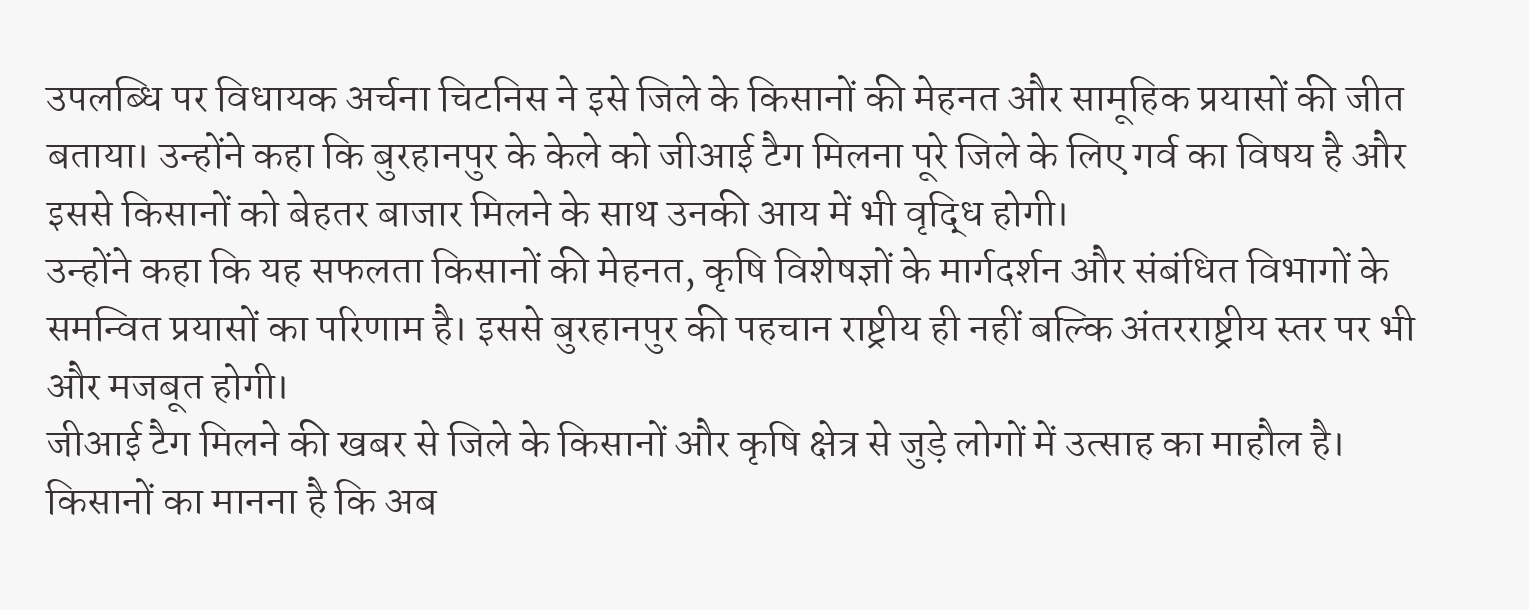उपलब्धि पर विधायक अर्चना चिटनिस ने इसे जिले के किसानों की मेहनत और सामूहिक प्रयासों की जीत बताया। उन्होंने कहा कि बुरहानपुर के केले को जीआई टैग मिलना पूरे जिले के लिए गर्व का विषय है और इससे किसानों को बेहतर बाजार मिलने के साथ उनकी आय में भी वृद्धि होगी।
उन्होंने कहा कि यह सफलता किसानों की मेहनत, कृषि विशेषज्ञों के मार्गदर्शन और संबंधित विभागों के समन्वित प्रयासों का परिणाम है। इससे बुरहानपुर की पहचान राष्ट्रीय ही नहीं बल्कि अंतरराष्ट्रीय स्तर पर भी और मजबूत होगी।
जीआई टैग मिलने की खबर से जिले के किसानों और कृषि क्षेत्र से जुड़े लोगों में उत्साह का माहौल है। किसानों का मानना है कि अब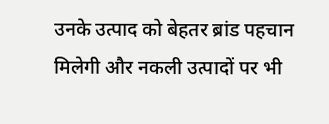उनके उत्पाद को बेहतर ब्रांड पहचान मिलेगी और नकली उत्पादों पर भी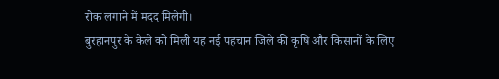रोक लगाने में मदद मिलेगी।
बुरहानपुर के केले को मिली यह नई पहचान जिले की कृषि और किसानों के लिए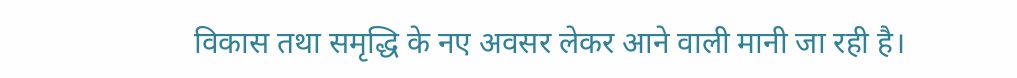विकास तथा समृद्धि के नए अवसर लेकर आने वाली मानी जा रही है।